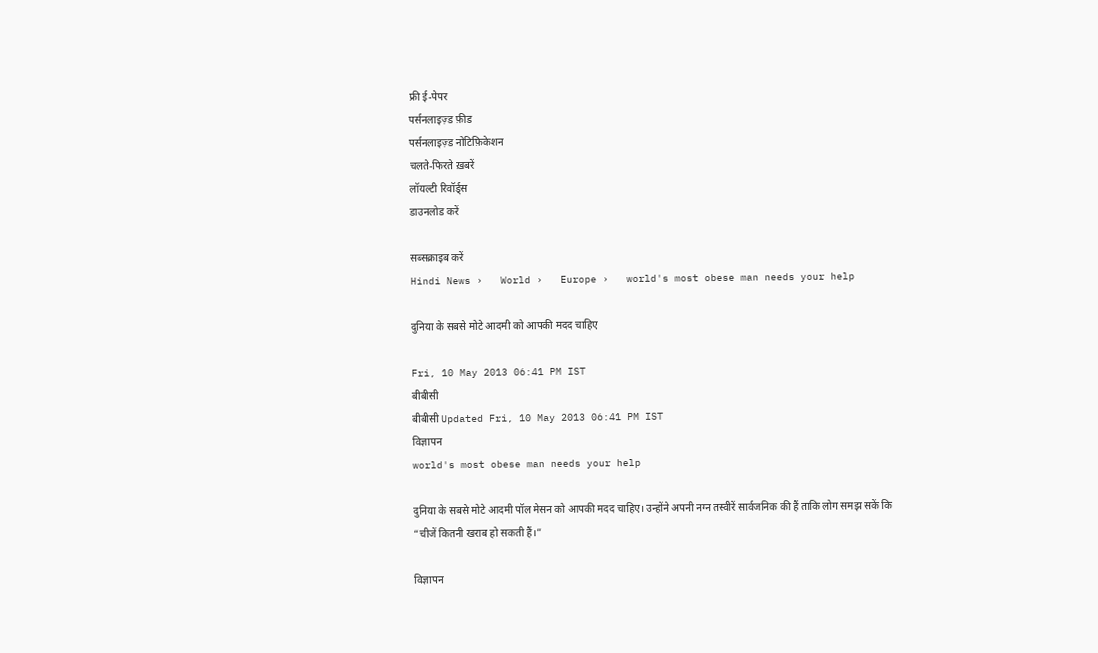फ्री ई-पेपर
पर्सनलाइज़्ड फ़ीड
पर्सनलाइज़्ड नोटिफ़िकेशन
चलते-फिरते ख़बरें
लॉयल्टी रिवॉर्ड्स
डाउनलोड करें

सब्सक्राइब करें
Hindi News ›   World ›   Europe ›   world's most obese man needs your help

दुनिया के सबसे मोटे आदमी को आपकी मदद चाहिए

Fri, 10 May 2013 06:41 PM IST
बीबीसी
बीबीसी Updated Fri, 10 May 2013 06:41 PM IST
विज्ञापन
world's most obese man needs your help

दुनिया के सबसे मोटे आदमी पॉल मेसन को आपकी मदद चाहिए। उन्होंने अपनी नग्न तस्वीरें सार्वजनिक की हैं ताकि लोग समझ सकें कि “चीजें कितनी खराब हो सकती हैं।”

विज्ञापन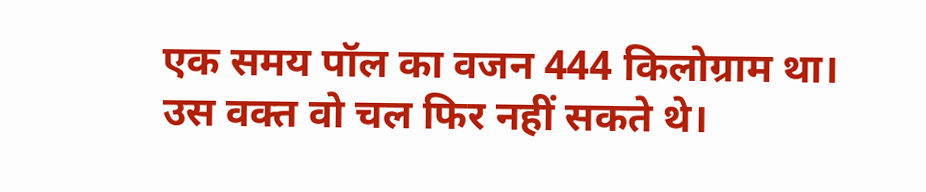एक समय पॉल का वजन 444 किलोग्राम था। उस वक्त वो चल फिर नहीं सकते थे।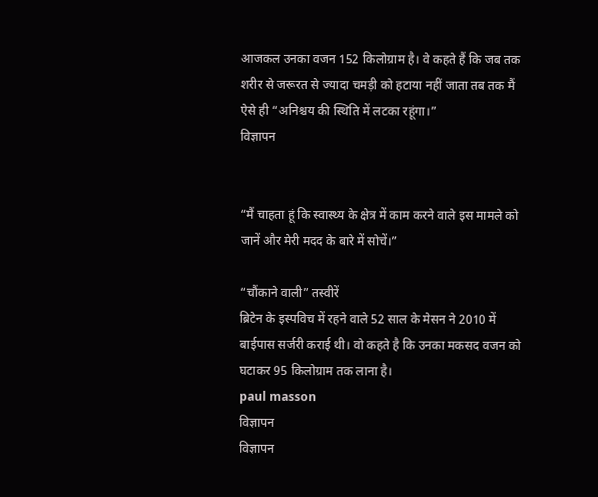आजकल उनका वजन 152 किलोग्राम है। वे कहते हैं कि जब तक शरीर से जरूरत से ज्यादा चमड़ी को हटाया नहीं जाता तब तक मैं ऐसे ही “अनिश्चय की स्थिति में लटका रहूंगा।”
विज्ञापन


“मैं चाहता हूं कि स्वास्थ्य के क्षेत्र में काम करने वाले इस मामले को जानें और मेरी मदद के बारे में सोचें।”

“चौंकाने वाली” तस्वीरें
ब्रिटेन के इस्पविच में रहने वाले 52 साल के मेसन ने 2010 में बाईपास सर्जरी कराई थी। वो कहते है कि उनका मकसद वजन को घटाकर 95 किलोग्राम तक लाना है।
paul masson
विज्ञापन
विज्ञापन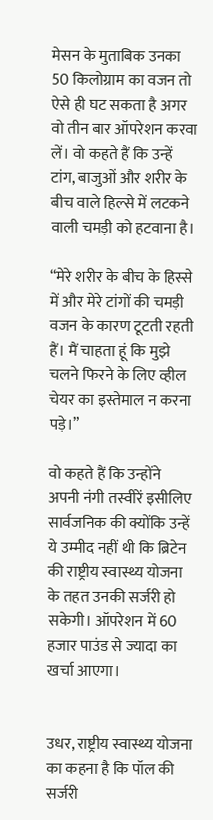मेसन के मुताबिक उनका 50 किलोग्राम का वजन तो ऐसे ही घट सकता है अगर वो तीन बार ऑपरेशन करवा लें। वो कहते हैं कि उन्हें टांग, बाजुओं और शरीर के बीच वाले हिल्से में लटकने वाली चमड़ी को हटवाना है।

“मेरे शरीर के बीच के हिस्से में और मेरे टांगों की चमड़ी वजन के कारण टूटती रहती हैं। मैं चाहता हूं कि मुझे चलने फिरने के लिए व्हील चेयर का इस्तेमाल न करना पड़े।”

वो कहते हैं कि उन्होंने अपनी नंगी तस्वीरें इसीलिए सार्वजनिक की क्योंकि उन्हें ये उम्मीद नहीं थी कि ब्रिटेन की राष्ट्रीय स्वास्थ्य योजना के तहत उनकी सर्जरी हो सकेगी। ऑपरेशन में 60 हजार पाउंड से ज्यादा का खर्चा आएगा।


उधर, राष्ट्रीय स्वास्थ्य योजना का कहना है कि पॉल की सर्जरी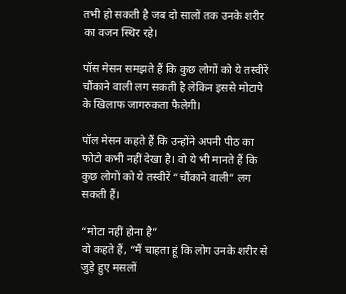तभी हो सकती है जब दो सालों तक उनके शरीर का वजन स्थिर रहे।

पॉस मेसन समझते हैं कि कुछ लोगों को ये तस्वीरें चौंकाने वाली लग सकती है लेकिन इससे मोटापे के खिलाफ जागरुकता फैलेगी।

पॉल मेसन कहते हैं कि उन्होंने अपनी पीठ का फोटो कभी नहीं देखा है। वो ये भी मानते हैं कि कुछ लोगों को ये तस्वीरें “चौंकाने वाली” लग सकती हैं।

“मोटा नहीं होना है”
वो कहते हैं, “मैं चाहता हूं कि लोग उनके शरीर से जुड़े हुए मसलों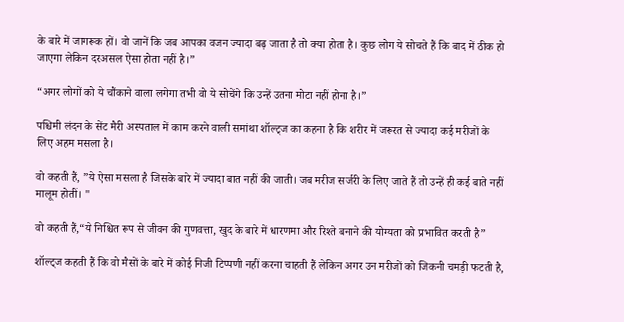के बारे में जागरूक हों। वो जानें कि जब आपका वजन ज्यादा बढ़ जाता है तो क्या होता है। कुछ लोग ये सोचते हैं कि बाद में ठीक हो जाएगा लेकिन दरअसल ऐसा होता नहीं है।”

“अगर लोगों को ये चौंकाने वाला लगेगा तभी वो ये सोचेंगे कि उन्हें उतना मोटा नहीं होना है।”

पश्चिमी लंदन के सेंट मैरी अस्पताल में काम करने वाली समांथा शॉल्ट्ज का कहना है कि शरीर में जरूरत से ज्यादा कई मरीजों के लिए अहम मसला है।

वो कहती हैं, ”ये ऐसा मसला है जिसके बारे में ज्यादा बात नहीं की जाती। जब मरीज सर्जरी के लिए जाते हैं तो उन्हें ही कई बाते नहीं मालूम होतीं। "

वो कहती हैं,“ये निश्चित रूप से जीवन की गुणवत्ता, खुद के बारे में धारणमा और रिश्ते बनाने की योग्यता को प्रभावित करती है”

शॉल्ट्ज कहती हैं कि वो मैसों के बारे में कोई निजी टिप्पणी नहीं करना चाहती हैं लेकिन अगर उन मरीजों को जिकनी चमड़ी फटती है,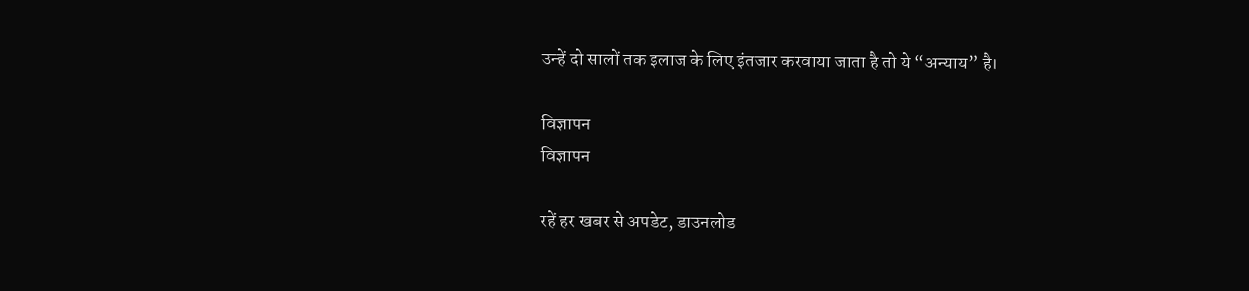उन्हें दो सालों तक इलाज के लिए इंतजार करवाया जाता है तो ये “अन्याय” है।

विज्ञापन
विज्ञापन

रहें हर खबर से अपडेट, डाउनलोड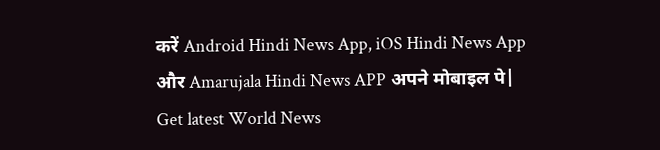करें Android Hindi News App, iOS Hindi News App और Amarujala Hindi News APP अपने मोबाइल पे|
Get latest World News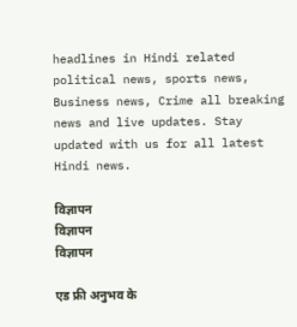headlines in Hindi related political news, sports news, Business news, Crime all breaking news and live updates. Stay updated with us for all latest Hindi news.

विज्ञापन
विज्ञापन
विज्ञापन

एड फ्री अनुभव के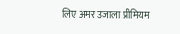लिए अमर उजाला प्रीमियम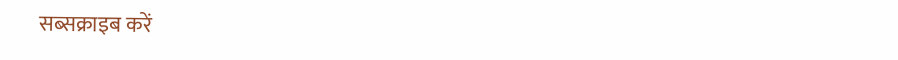सब्सक्राइब करें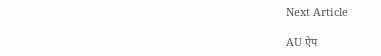Next Article

AU ऐप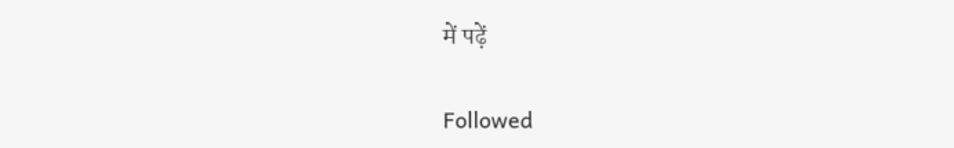में पढ़ें

Followed